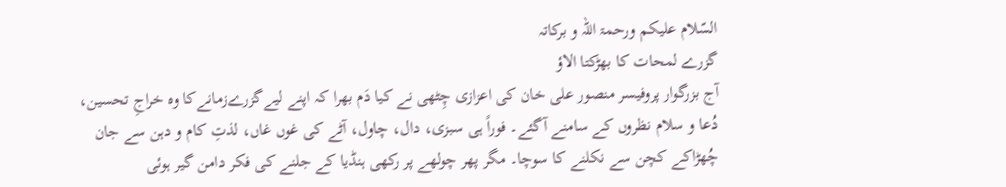السّلام علیکم ورحمۃ اللہ و برکاتہ
گزرے لمحات کا بھڑکتا الاؤ
آج بزرگوار پروفیسر منصور علی خان کی اعزازی چِٹھی نے کیا دَم بھرا کہ اپنے لیےگزرےزمانےکا وہ خراجِ تحسین، دُعا و سلام نظروں کے سامنے آگئے۔ فوراً ہی سبزی، دال، چاول، آٹے کی غوں غاں، لذتِ کام و دہن سے جان چُھڑاکے کچن سے نکلنے کا سوچا۔ مگر پھر چولھے پر رکھی ہنڈیا کے جلنے کی فکر دامن گیر ہوئی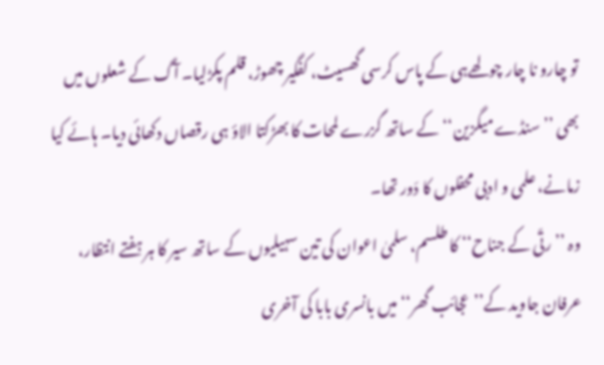تو چارو نا چار چولھےہی کے پاس کرسی گھسیٹ، کفگیر چھوڑ، قلم پکڑلیا۔ آگ کے شعلوں میں بھی ’’سنڈے میگزین‘‘ کے ساتھ گزرے لمحات کا بھڑکتا الاؤ ہی رقصاں دکھائی دیا۔ ہائے کیا زمانے، علمی و ادبی محفلوں کا دَور تھا۔
وہ ’’رتّی کے جناح‘‘ کا طلسم، سلمیٰ اعوان کی تین سہیلیوں کے ساتھ سیر کا ہر ہفتے انتظار، عرفان جاوید کے’’عجائب گھر‘‘ میں بانسری بابا کی آخری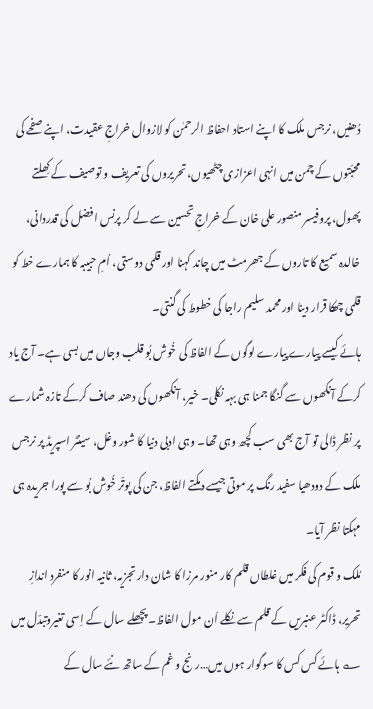دُھنیں، نرجس ملک کا اپنے استاد احفاظ الرحمٰن کو لازوال خراجِ عقیدت، اپنے صفحے کی محبّتوں کے چمن میں انہی اعزازی چٹھیوں، تحریروں کی تعریف و توصیف کے کِھلتے پھول، پروفیسر منصور علی خان کے خراجِ تحسین سے لے کر پرنس افضل کی قدردانی، خالدہ سمیع کا تاروں کے جھرمٹ میں چاند کہنا اور قلمی دوستی، اُمِ حبیبہ کا ہمارے خط کو قلمی چھکا قرار دینا اور محمد سلیم راجا کی خطوط کی گنتی۔
ہائے کیسے پیارے پیارے لوگوں کے الفاظ کی خُوش بُو قلب وجاں میں بسی ہے۔ آج یاد کرکے آنکھوں سے گنگا جمنا ہی بہہ نکلی۔ خیر، آنکھوں کی دھند صاف کرکے تازہ شمارے پر نظر ڈالی تو آج بھی سب کچھ وہی تھا۔ وہی ادبی دنیا کا شور وغل، سینٹر اسپریڈ پر نرجس ملک کے دودھیا سفید رنگ پر موتی جیسے دمکتے الفاظ، جن کی پوتّر خُوش بُو سے پورا جریدہ ہی مہکتا نظر آیا۔
مُلک و قوم کی فکر میں غلطاں قلم کار منور مرزا کا شان دار تجزیہ، ثانیہ انور کا منفرد اندازِ تحریر، ڈاکٹر عنبریں کے قلم سے نکلے اَن مول الفاظ۔ پچھلے سال کے اِسی تغیروتبدّل میں ؎ ہائے کس کس کا سوگوار ہوں میں…رنج و غم کے ساتھ نئے سال کے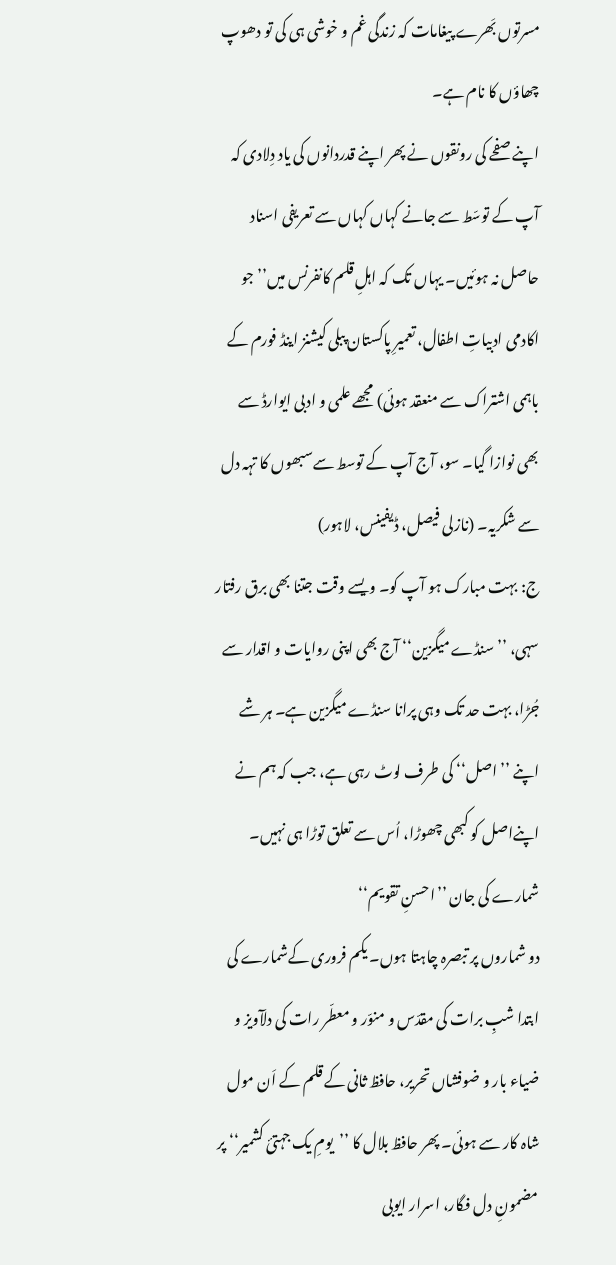مسرتوں بَھرے پیغامات کہ زندگی غم و خوشی ہی کی تو دھوپ چھاؤں کا نام ہے۔
اپنے صفحے کی رونقوں نے پھر اپنے قدردانوں کی یاد دِلادی کہ آپ کے توسّط سے جانے کہاں کہاں سے تعریفی اسناد حاصل نہ ہوئیں۔ یہاں تک کہ اہلِ قلم کانفرنس میں’’جو اکادمی ادبیاتِ اطفال، تعمیرِ پاکستان پبلی کیشنز اینڈ فورم کے باہمی اشتراک سے منعقد ہوئی) مجھے علمی و ادبی ایوارڈ سے بھی نوازا گیا۔ سو، آج آپ کے توسط سےسبھوں کا تہہ دل سے شکریہ۔ (نازلی فیصل، ڈیفینس، لاہور)
ج: بہت مبارک ہو آپ کو۔ ویسے وقت جتنا بھی برق رفتار سہی، ’’سنڈے میگزین‘‘ آج بھی اپنی روایات و اقدار سے جُڑا، بہت حد تک وہی پرانا سنڈے میگزین ہے۔ ہر شے اپنے ’’اصل‘‘ کی طرف لوٹ رہی ہے، جب کہ ہم نے اپنےاصل کو کبھی چھوڑا، اُس سے تعلق توڑا ہی نہیں۔
شمارے کی جان ’’احسنِ تقویم‘‘
دو شماروں پر تبصرہ چاہتا ہوں۔ یکم فروری کےشمارے کی ابتدا شبِ برات کی مقدّس و منوّر و معطّر رات کی دلآویز و ضیاء بار و ضوفشاں تحریر، حافظ ثانی کے قلم کے اَن مول شاہ کار سے ہوئی۔ پھر حافظ بلال کا ’’یومِ یک جہتیٔ کشمیر‘‘ پر مضمونِ دل فگار، اسرار ایوبی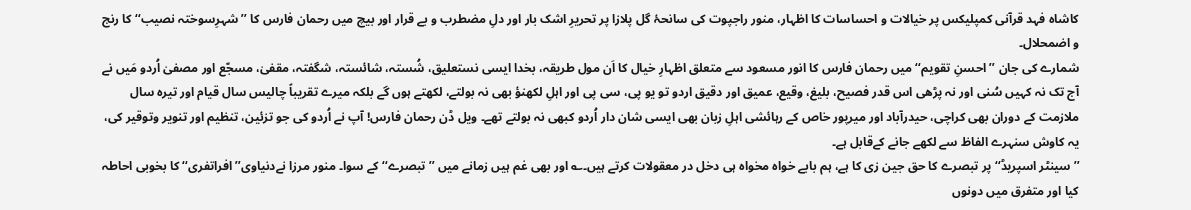کاشاہ فہد قرآنی کمپلیکس پر خیالات و احساسات کا اظہار، منور راجپوت کی سانحۂ گل پلازا پر تحریرِ اشک بار اور دلِ مضطرب و بے قرار اور بیچ میں رحمان فارس کا ’’شہرِسوختہ نصیب‘‘ کا رنج و اضمحلال۔
شمارے کی جان ’’احسنِ تقویم‘‘ میں رحمان فارس کا انور مسعود سے متعلق اظہارِ خیال کا اَن مول طریقہ، بخدا ایسی نستعلیق، شُستہ، شائستہ، شگفتہ، مقفیٰ، مسجّع اور مصفیٰ اُردو مَیں نے آج تک نہ کہیں سُنی اور نہ پڑھی اس قدر فصیح، بلیغ، وقیع، عمیق اور دقیق اردو تو یو پی، سی پی اور اہلِ لکھنؤ بھی نہ بولتے، لکھتے ہوں گے بلکہ میرے تقریباً چالیس سال قیام اور تیرہ سال ملازمت کے دوران بھی کراچی، حیدرآباد اور میرپور خاص کے رہائشی اہلِ زبان بھی ایسی شان دار اُردو کبھی نہ بولتے تھے۔ ویل ڈن رحمان فارس! آپ نے اُردو کی جو تزئین، تنظیم اور تنویر وتوقیر کی، یہ کاوش سنہرے الفاظ سے لکھے جانے کےقابل ہے۔
’’سینٹر اسپریڈ‘‘ پر تبصرے کا حق جین زی کا ہے، ہم بابے خواہ مخواہ ہی دخل در معقولات کرتے ہیں۔؎ اور بھی غم ہیں زمانے میں ’’تبصرے‘‘ کے سوا۔ منور مرزا نےدنیاوی’’افراتفری‘‘ کا بخوبی احاطہ کیا اور متفرق میں دونوں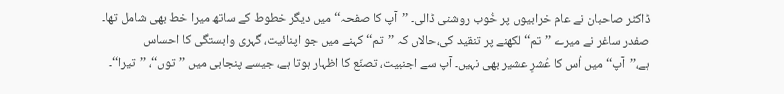ڈاکٹر صاحبان نے عام خرابیوں پر خُوب روشنی ڈالی۔ ’’آپ کا صفحہ‘‘ میں دیگر خطوط کے ساتھ میرا خط بھی شامل تھا۔
صفدر ساغر نے میرے ’’تم‘‘ لکھنے پر تنقید کی،حالاں کہ ’’تم‘‘ کہنے میں جو اپنائیت، گہری وابستگی کا احساس ہے،’’آپ‘‘ میں اُس کا عُشرِ عشیر بھی نہیں۔ آپ سے اجنبیت، تصنّع کا اظہار ہوتا ہے، جیسے پنجابی میں ’’توں‘‘، ’’تیرا‘‘۔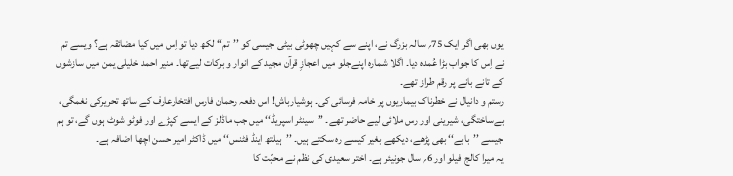یوں بھی اگر ایک 75؍ سالہ بزرگ نے، اپنے سے کہیں چھوٹی بیٹی جیسی کو ’’تم‘‘ لکھ دیا تو اِس میں کیا مضائقہ ہے؟ ویسے تم نے اِس کا جواب بڑا عُمدہ دیا۔ اگلا شمارہ اپنےجلو میں اعجازِ قرآن مجید کے انوار و برکات لیےتھا۔ منیر احمد خلیلی یمن میں سازشوں کے تانے بانے پر رقم طراز تھے۔
رستم و دانیال نے خطرناک بیماریوں پر خامہ فرسائی کی۔ ہوشیارباش! اس دفعہ رحمان فارس افتخارعارف کے ساتھ تحریرکی نغمگی، بےساختگی، شیرینی اور رس ملائی لیے حاضر تھے۔ ’’سینٹر اسپریڈ‘‘ میں جب ماڈلز کے ایسے کپڑے اور فوٹو شوٹ ہوں گے، تو ہم جیسے ’’بابے‘‘ بھی پڑھے، دیکھے بغیر کیسے رہ سکتے ہیں۔ ’’ہیلتھ اینڈ فٹنس‘‘ میں ڈاکٹر امیر حسن اچھا اضافہ ہے۔
یہ میرا کالج فیلو اور 6؍ سال جونیئر ہے۔ اختر سعیدی کی نظم نے محبّت کا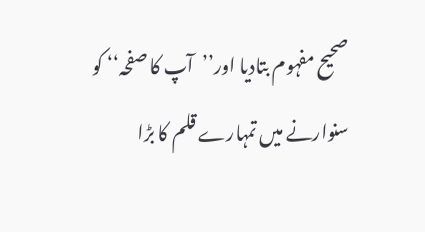صحیح مفہوم بتادیا اور’’آپ کا صفحہ‘‘ کو سنوارنے میں تمہارے قلم کا بڑا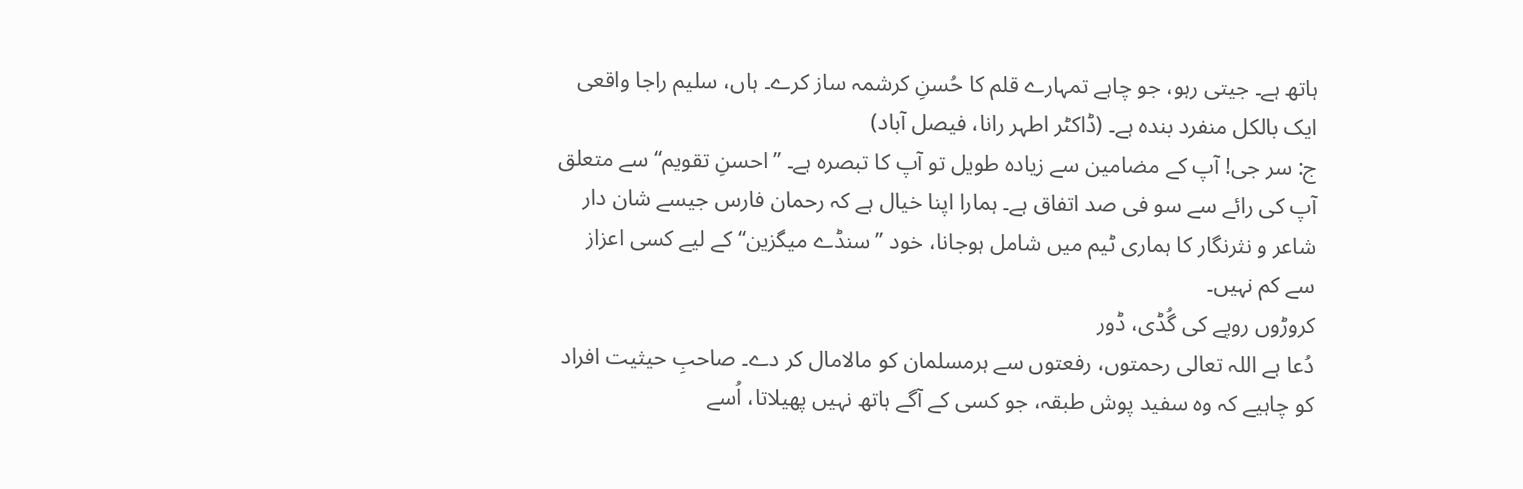ہاتھ ہے۔ جیتی رہو، جو چاہے تمہارے قلم کا حُسنِ کرشمہ ساز کرے۔ ہاں، سلیم راجا واقعی ایک بالکل منفرد بندہ ہے۔ (ڈاکٹر اطہر رانا، فیصل آباد)
ج: سر جی! آپ کے مضامین سے زیادہ طویل تو آپ کا تبصرہ ہے۔ ’’احسنِ تقویم‘‘ سے متعلق آپ کی رائے سے سو فی صد اتفاق ہے۔ ہمارا اپنا خیال ہے کہ رحمان فارس جیسے شان دار شاعر و نثرنگار کا ہماری ٹیم میں شامل ہوجانا، خود ’’سنڈے میگزین‘‘ کے لیے کسی اعزاز سے کم نہیں۔
کروڑوں روپے کی گُڈی، ڈور
دُعا ہے اللہ تعالی رحمتوں، رفعتوں سے ہرمسلمان کو مالامال کر دے۔ صاحبِ حیثیت افراد کو چاہیے کہ وہ سفید پوش طبقہ، جو کسی کے آگے ہاتھ نہیں پھیلاتا، اُسے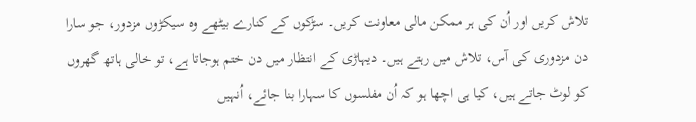تلاش کریں اور اُن کی ہر ممکن مالی معاونت کریں۔ سڑکوں کے کنارے بیٹھے وہ سیکڑوں مزدور، جو سارا دن مزدوری کی آس، تلاش میں رہتے ہیں۔ دیہاڑی کے انتظار میں دن ختم ہوجاتا ہے، تو خالی ہاتھ گھروں کو لوٹ جاتے ہیں، کیا ہی اچھا ہو کہ اُن مفلسوں کا سہارا بنا جائے، اُنہیں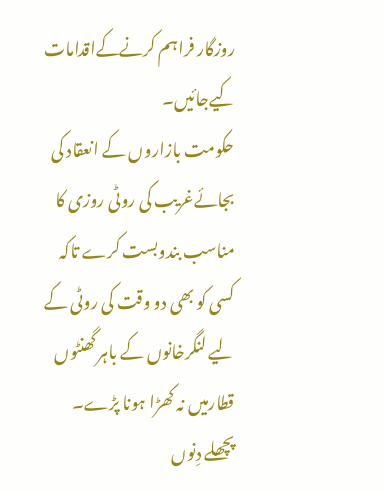روزگار فراہم کرنےکےاقدامات کیےجائیں۔
حکومت بازاروں کے انعقاد کی بجائےغریب کی روٹی روزی کا مناسب بندوبست کرے تاکہ کسی کو بھی دو وقت کی روٹی کے لیے لنگرخانوں کے باہر گھنٹوں قطارمیں نہ کھڑا ہونا پڑے۔
پچھلے دِنوں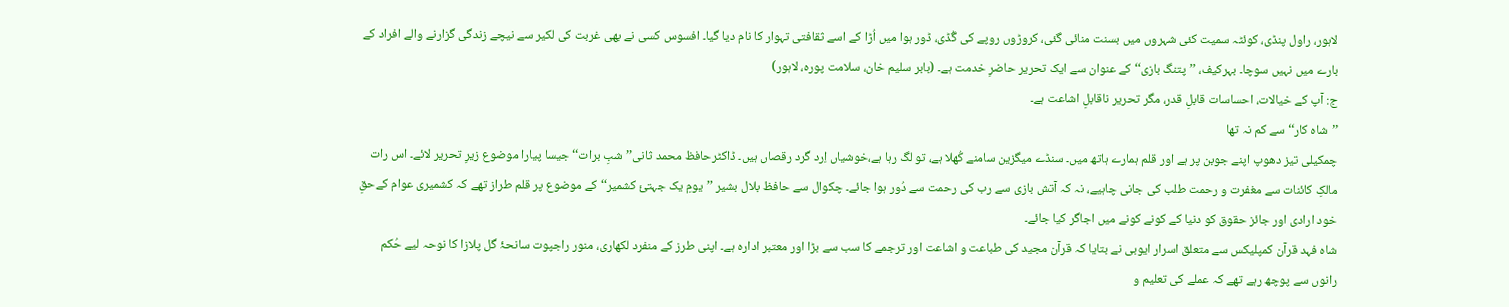لاہور، راول پنڈی، کوئٹہ سمیت کئی شہروں میں بسنت منائی گئی، کروڑوں روپے کی گُڈی، ڈور ہوا میں اُڑا کے اسے ثقافتی تہوار کا نام دیا گیا۔ افسوس کسی نے بھی غربت کی لکیر سے نیچے زندگی گزارنے والے افراد کے بارے میں نہیں سوچا۔ بہرکیف، ’’پتنگ بازی‘‘ کے عنوان سے ایک تحریر حاضرِ خدمت ہے۔ (بابر سلیم خان، سلامت پورہ، لاہور)
ج: آپ کے خیالات، احساسات قابلِ قدر، مگر تحریر ناقابلِ اشاعت ہے۔
’’شاہ کار‘‘ سے کم نہ تھا
چمکیلی تیز دھوپ اپنے جوبن پر ہے اور قلم ہمارے ہاتھ میں۔ سنڈے میگزین سامنے کُھلا ہے، تو لگ رہا ہے،خوشیاں اِرد گرد رقصاں ہیں۔ ڈاکٹرحافظ محمد ثانی’’شبِ برات‘‘ جیسا پیارا موضوع زیرِ تحریر لائے۔ اس رات مالکِ کائنات سے مغفرت و رحمت طلب کی جانی چاہیے، نہ کہ آتش بازی سے رب کی رحمت سے دُور ہوا جائے۔ چکوال سے حافظ بلال بشیر ’’یومِ یک جہتیٔ کشمیر‘‘ کے موضوع پر قلم طراز تھے کہ کشمیری عوام کےحقِ خود ارادی اور جائز حقوق کو دنیا کے کونے کونے میں اجاگر کیا جائے۔
شاہ فہد قرآن کمپلیکس سے متعلق اسرار ایوبی نے بتایا کہ قرآن مجید کی طباعت و اشاعت اور ترجمے کا سب سے بڑا اور معتبر ادارہ ہے۔ اپنی طرز کے منفرد لکھاری، منور راجپوت سانحۂ گل پلازا کا نوحہ لیے حُکم رانوں سے پوچھ رہے تھے کہ عملے کی تعلیم و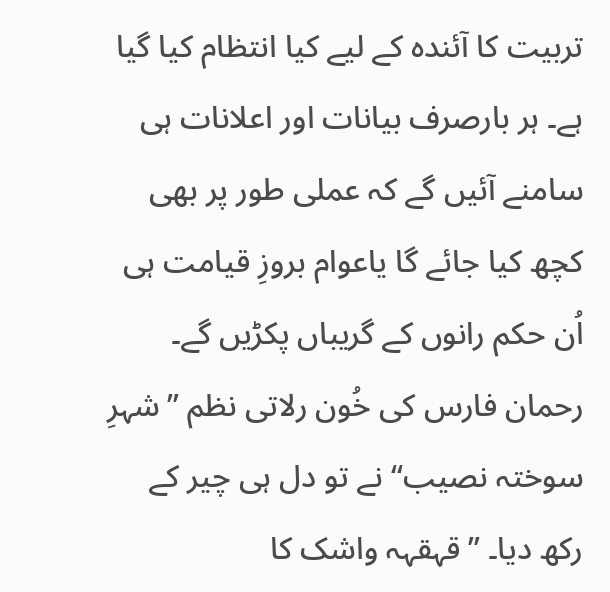تربیت کا آئندہ کے لیے کیا انتظام کیا گیا ہے۔ ہر بارصرف بیانات اور اعلانات ہی سامنے آئیں گے کہ عملی طور پر بھی کچھ کیا جائے گا یاعوام بروزِ قیامت ہی اُن حکم رانوں کے گریباں پکڑیں گے۔
رحمان فارس کی خُون رلاتی نظم ’’شہرِ سوختہ نصیب‘‘ نے تو دل ہی چیر کے رکھ دیا۔ ’’قہقہہ واشک کا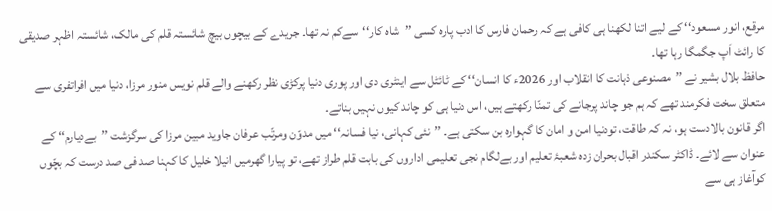مرقع، انور مسعود‘‘ کے لیے اتنا لکھنا ہی کافی ہے کہ رحمان فارس کا ادب پارہ کسی ’’شاہ کار‘‘سےکم نہ تھا۔ جریدے کے بیچوں بیچ شائستہ قلم کی مالک، شائستہ اظہر صدیقی کا رائٹ اَپ جگمگا رہا تھا۔
حافظ بلال بشیر نے ’’مصنوعی ذہانت کا انقلاب اور 2026ء کا انسان‘‘ کے ٹائٹل سے اینٹری دی اور پوری دنیا پرکڑی نظر رکھنے والے قلم نویس منور مرزا، دنیا میں افراتفری سے متعلق سخت فکرمند تھے کہ ہم جو چاند پرجانے کی تمنّا رکھتے ہیں، اس دنیا ہی کو چاند کیوں نہیں بناتے۔
اگر قانون بالادست ہو، نہ کہ طاقت، تودنیا امن و امان کا گہوارہ بن سکتی ہے۔ ’’نئی کہانی، نیا فسانہ‘‘ میں مدوّن ومرتّب عرفان جاوید مبین مرزا کی سرگزشت ’’بےدیارم‘‘ کے عنوان سے لائے۔ ڈاکٹر سکندر اقبال بحران زدہ شعبۂ تعلیم اور بےلگام نجی تعلیمی اداروں کی بابت قلم طراز تھے، تو پیارا گھرمیں انیلا خلیل کا کہنا صد فی صد درست کہ بچّوں کوآغاز ہی سے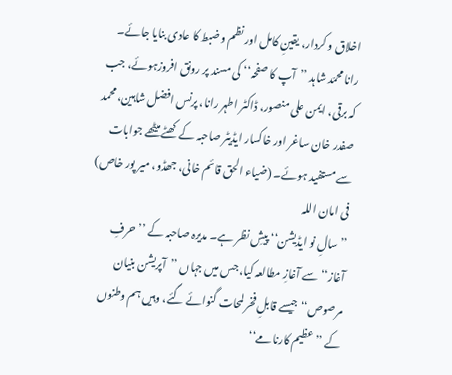اخلاق و کردار، یقینِ کامل اور نظم وضبط کا عادی بنایا جائے۔
رانا محمّد شاہد ’’آپ کا صفحہ‘‘ کی مسند پر رونق افروزہوئے، جب کہ برقی، ایمن علی منصور، ڈاکٹر اطہر رانا، پرنس افضل شاہین، محمد صفدر خان ساغر اور خاکسار ایڈیٹر صاحبہ کے کھٹے میٹھے جوابات سے مستفید ہوئے۔ (ضیاء الحق قائم خانی، جھڈو، میر پور خاص)
فی امان اللہ
’’سالِ نو ایڈیشن‘‘ پیشِ نظر ہے۔ مدیرہ صاحبہ کے ’’حرفِ آغاز‘‘ سے آغازِ مطالعہ کیا، جس میں جہاں ’’آپریشن بنیان مرصوص‘‘ جیسے قابلِ فخر لمحات گنوائے گئے، وہیں ہم وطنوں کے ’’عظیم کارنامے‘‘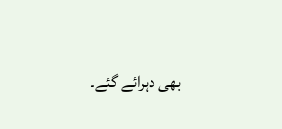بھی دہرائے گئے۔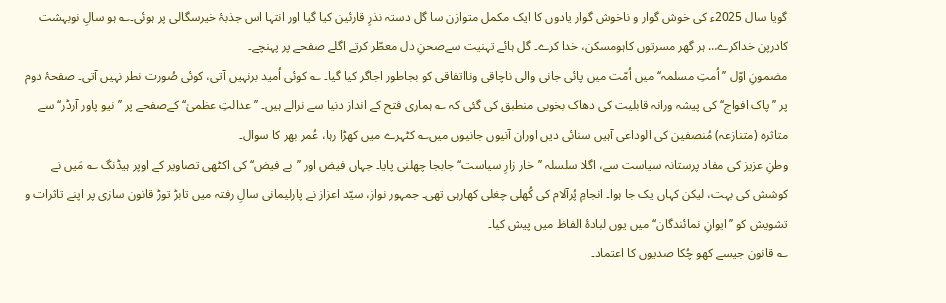گویا سال 2025ء کی خوش گوار و ناخوش گوار یادوں کا ایک مکمل متوازن سا گل دستہ نذرِ قارئین کیا گیا اور انتہا اس جذبۂ خیرسگالی پر ہوئی۔؎ ہو سالِ نوبہشت کادرپن خداکرے… ہر گھر مسرتوں کاہومسکن، خدا کرے۔ گل ہائے تہنیت سےصحنِ دل معطّر کرتے اگلے صفحے پر پہنچے۔
مضمونِ اوّل ’’اُمتِ مسلمہ‘‘ میں اُمّت میں پائی جانی والی ناچاقی ونااتفاقی کو بجاطور اجاگر کیا گیا۔ ؎ کوئی اُمید برنہیں آتی، کوئی صُورت نطر نہیں آتی۔ صفحۂ دوم پر ’’پاک افواج‘‘ کی پیشہ ورانہ قابلیت کی دھاک بخوبی منطبق کی گئی کہ ؎ ہماری فتح کے انداز دنیا سے نرالے ہیں۔ ’’عدالتِ عظمیٰ‘‘ کےصفحے پر ’’نیو پاور آرڈر‘‘ سے متاثرہ (متنازعہ) مُنصفین کی الوداعی آہیں سنائی دیں اوران آنیوں جانیوں میں؎ کٹہرے میں کھڑا رہا، عُمر بھر کا سوال۔
وطنِ عزیز کی مفاد پرستانہ سیاست سے، اگلا سلسلہ ’’خار زارِ سیاست‘‘ جابجا چھلنی پایا۔ جہاں فیض اور ’’بے فیض‘‘ کی اکٹھی تصاویر کے اوپر ہیڈنگ ؎ مَیں نے کوشش کی بہت، لیکن کہاں یک جا ہوا۔ انجامِ پُرآلام کی کُھلی چغلی کھارہی تھی۔ جمہور نواز، سیّد اعزاز نے پارلیمانی سالِ رفتہ میں تابڑ توڑ قانون سازی پر اپنے تاثرات و تشویش کو ’’ایوانِ نمائندگان‘‘ میں یوں لبادۂ الفاظ میں پیش کیا۔
؎ قانون جیسے کھو چُکا صدیوں کا اعتماد۔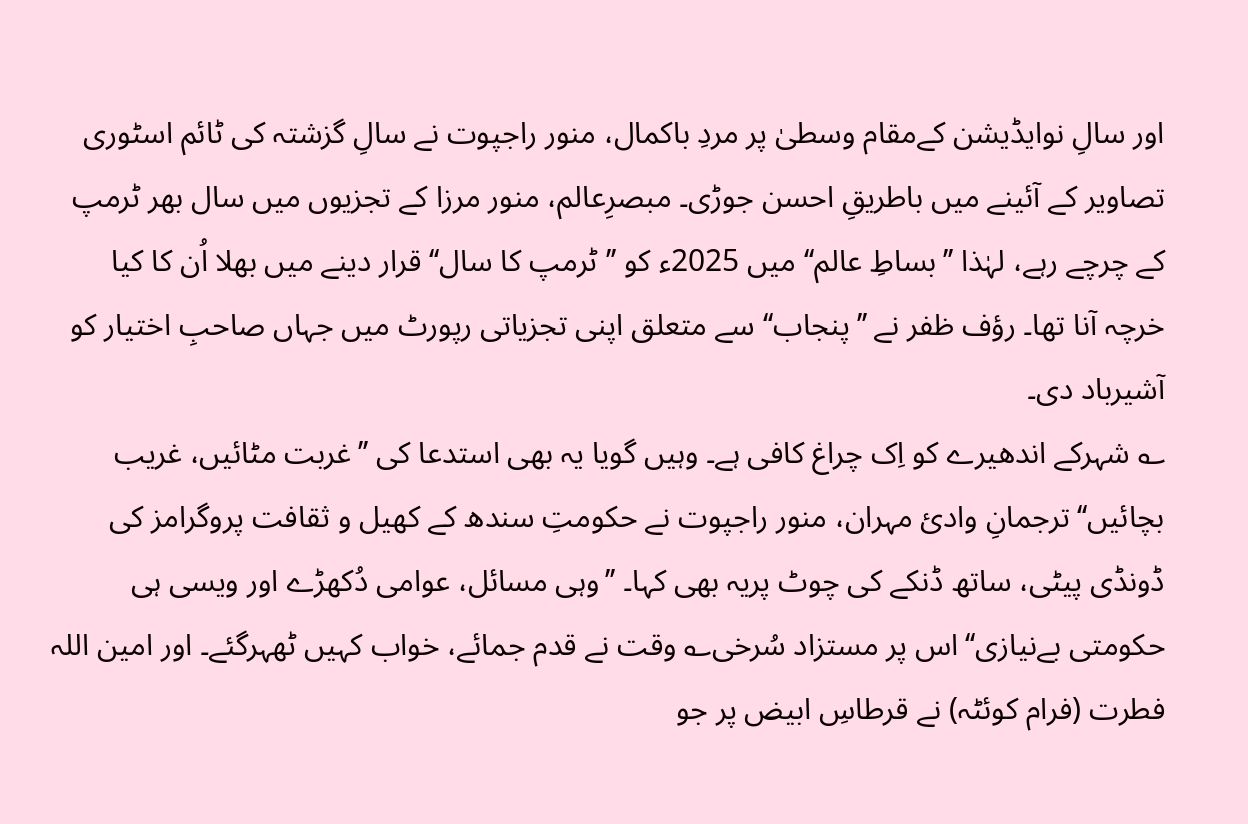اور سالِ نوایڈیشن کےمقام وسطیٰ پر مردِ باکمال، منور راجپوت نے سالِ گزشتہ کی ٹائم اسٹوری تصاویر کے آئینے میں باطریقِ احسن جوڑی۔ مبصرِعالم، منور مرزا کے تجزیوں میں سال بھر ٹرمپ کے چرچے رہے، لہٰذا ’’بساطِ عالم‘‘ میں 2025ء کو ’’ٹرمپ کا سال‘‘ قرار دینے میں بھلا اُن کا کیا خرچہ آنا تھا۔ رؤف ظفر نے ’’پنجاب‘‘ سے متعلق اپنی تجزیاتی رپورٹ میں جہاں صاحبِ اختیار کو آشیرباد دی۔
؎ شہرکے اندھیرے کو اِک چراغ کافی ہے۔ وہیں گویا یہ بھی استدعا کی ’’غربت مٹائیں، غریب بچائیں‘‘ ترجمانِ وادیٔ مہران، منور راجپوت نے حکومتِ سندھ کے کھیل و ثقافت پروگرامز کی ڈونڈی پیٹی، ساتھ ڈنکے کی چوٹ پریہ بھی کہا۔ ’’وہی مسائل، عوامی دُکھڑے اور ویسی ہی حکومتی بےنیازی‘‘اس پر مستزاد سُرخی؎ وقت نے قدم جمائے، خواب کہیں ٹھہرگئے۔ اور امین اللہ فطرت (فرام کوئٹہ) نے قرطاسِ ابیض پر جو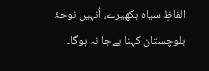الفاظِ سیاہ بکھیرے، اُنہیں نوحۂ بلوچستان کہنا بےجا نہ ہوگا۔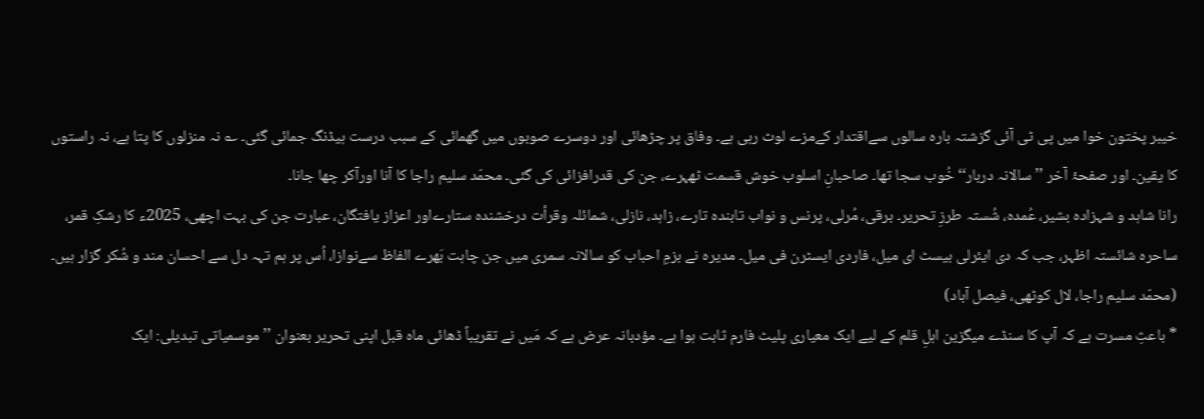خیبر پختون خوا میں پی ٹی آئی گزشتہ بارہ سالوں سےاقتدار کےمزے لوٹ رہی ہے۔ وفاق پر چڑھائی اور دوسرے صوبوں میں گھمائی کے سبب درست ہیڈنگ جمائی گئی۔ ؎ نہ منزلوں کا پتا ہے، نہ راستوں کا یقین۔ اور صفحۂ آخر ’’سالانہ دربار‘‘ خُوب سجا تھا۔ صاحبانِ اسلوب خوش قسمت ٹھہرے، جن کی قدرافزائی کی گئی۔ محمّد سلیم راجا کا آنا اورآکر چھا جانا۔
رانا شاہد و شہزادہ بشیر، عُمدہ، شُستہ طرزِ تحریر۔ برقی، مُرلی، پرنس و نواب تابندہ تارے، زاہد، نازلی، شمائلہ وقرأت درخشندہ ستارےاور اعزاز یافتگان، عبارت جن کی بہت اچھی، 2025ء کا رشکِ قمر، ساحرہ شائستہ اظہر، جب کہ دی ایئرلی بیسٹ ای میل، فاردی ایسٹرن فی میل۔ مدیرہ نے بزمِ احباب کو سالانہ سمری میں جن چاہت بَھرے الفاظ سےنوازا، اُس پر ہم تہہ دل سے احسان مند و شُکر گزار ہیں۔ (محمّد سلیم راجا، لال کوٹھی، فیصل آباد)
* باعثِ مسرت ہے کہ آپ کا سنڈے میگزین اہلِ قلم کے لیے ایک معیاری پلیٹ فارم ثابت ہوا ہے۔ مؤدبانہ عرض ہے کہ مَیں نے تقریباً ڈھائی ماہ قبل اپنی تحریر بعنوان ’’موسمیاتی تبدیلی: ایک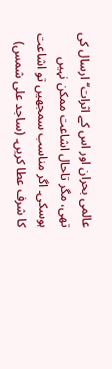عالمی بحران اور اس کے اثرات‘‘ ارسال کی تھی، مگر تاحال اشاعت ممکن نہیں ہوسکی۔ اگر مناسب سمجھیں تو اشاعت کا شرف عطا کریں۔ (ساجد علی شمس)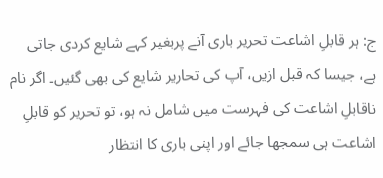ج: ہر قابلِ اشاعت تحریر باری آنے پربغیر کہے شایع کردی جاتی ہے، جیسا کہ قبل ازیں، آپ کی تحاریر شایع کی بھی گئیں۔ اگر نام ناقابلِ اشاعت کی فہرست میں شامل نہ ہو، تو تحریر کو قابلِ اشاعت ہی سمجھا جائے اور اپنی باری کا انتظار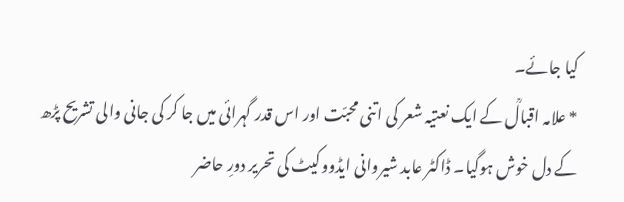کیا جائے۔
* علامہ اقبالؒ کے ایک نعتیہ شعر کی اتنی محبّت اور اس قدر گہرائی میں جا کر کی جانی والی تشریح پڑھ کے دل خوش ہوگیا۔ ڈاکٹر عابد شیروانی ایڈووکیٹ کی تحریر دورِ حاضر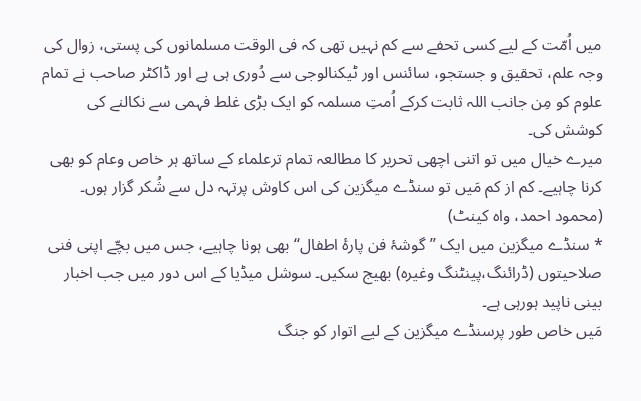میں اُمّت کے لیے کسی تحفے سے کم نہیں تھی کہ فی الوقت مسلمانوں کی پستی، زوال کی وجہ علم، تحقیق و جستجو، سائنس اور ٹیکنالوجی سے دُوری ہی ہے اور ڈاکٹر صاحب نے تمام علوم کو مِن جانب اللہ ثابت کرکے اُمتِ مسلمہ کو ایک بڑی غلط فہمی سے نکالنے کی کوشش کی۔
میرے خیال میں تو اتنی اچھی تحریر کا مطالعہ تمام ترعلماء کے ساتھ ہر خاص وعام کو بھی کرنا چاہیے۔ کم از کم مَیں تو سنڈے میگزین کی اس کاوش پرتہہ دل سے شُکر گزار ہوں۔ (محمود احمد، واہ کینٹ)
* سنڈے میگزین میں ایک ’’گوشۂ فن پارۂ اطفال‘‘ بھی ہونا چاہیے، جس میں بچّے اپنی فنی صلاحیتوں (ڈرائنگ،پینٹنگ وغیرہ) بھیج سکیں۔ سوشل میڈیا کے اس دور میں جب اخبار بینی ناپید ہورہی ہے۔
مَیں خاص طور پرسنڈے میگزین کے لیے اتوار کو جنگ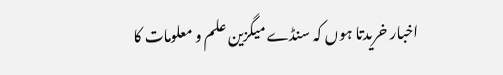اخبار خریدتا ہوں کہ سنڈے میگزین علم و معلومات کا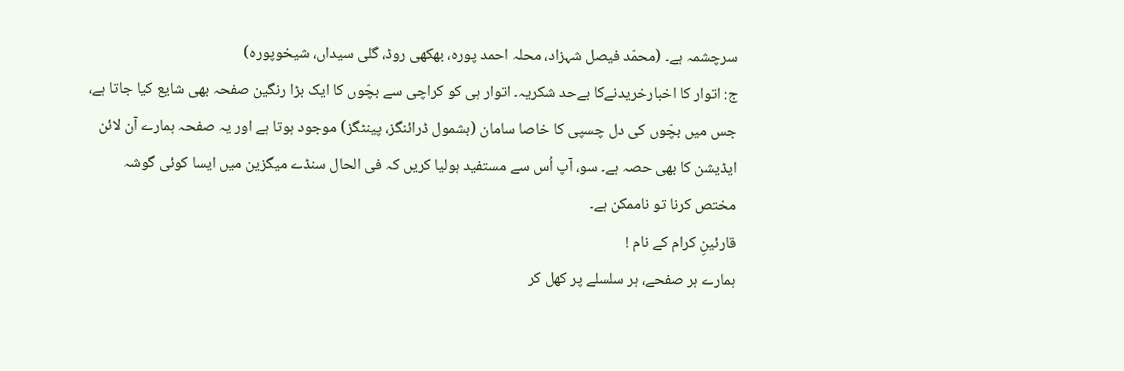سرچشمہ ہے۔ (محمّد فیصل شہزاد، محلہ احمد پورہ، بھکھی روڈ، گلی سیداں، شیخوپورہ)
ج: اتوار کا اخبارخریدنےکا بےحد شکریہ۔ اتوار ہی کو کراچی سے بچّوں کا ایک بڑا رنگین صفحہ بھی شایع کیا جاتا ہے، جس میں بچّوں کی دل چسپی کا خاصا سامان (بشمول ڈرائنگز، پینٹگز) موجود ہوتا ہے اور یہ صفحہ ہمارے آن لائن ایڈیشن کا بھی حصہ ہے۔ سو، آپ اُس سے مستفید ہولیا کریں کہ فی الحال سنڈے میگزین میں ایسا کوئی گوشہ مختص کرنا تو ناممکن ہے۔
قارئینِ کرام کے نام !
ہمارے ہر صفحے، ہر سلسلے پر کھل کر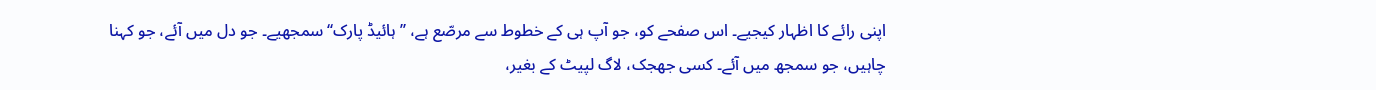اپنی رائے کا اظہار کیجیے۔ اس صفحے کو، جو آپ ہی کے خطوط سے مرصّع ہے، ’’ہائیڈ پارک‘‘ سمجھیے۔ جو دل میں آئے، جو کہنا چاہیں، جو سمجھ میں آئے۔ کسی جھجک، لاگ لپیٹ کے بغیر،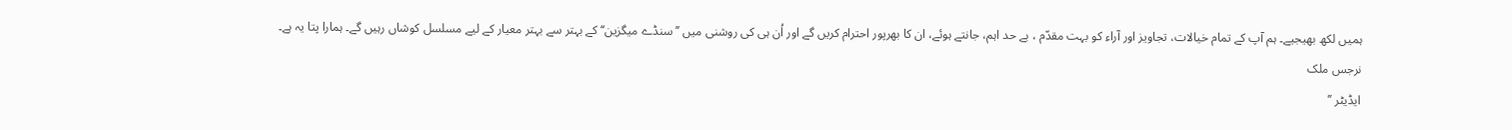ہمیں لکھ بھیجیے۔ ہم آپ کے تمام خیالات، تجاویز اور آراء کو بہت مقدّم ، بے حد اہم، جانتے ہوئے، ان کا بھرپور احترام کریں گے اور اُن ہی کی روشنی میں ’’سنڈے میگزین‘‘ کے بہتر سے بہتر معیار کے لیے مسلسل کوشاں رہیں گے۔ ہمارا پتا یہ ہے۔
نرجس ملک
ایڈیٹر ’’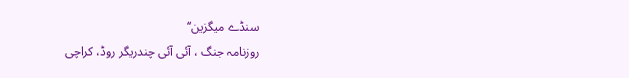سنڈے میگزین‘‘
روزنامہ جنگ ، آئی آئی چندریگر روڈ، کراچی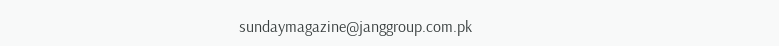sundaymagazine@janggroup.com.pk